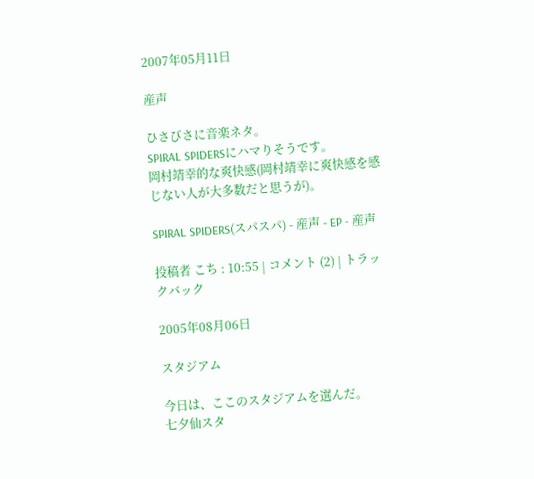2007年05月11日

産声

ひさびさに音楽ネタ。
SPIRAL SPIDERSにハマりそうです。
岡村靖幸的な爽快感(岡村靖幸に爽快感を感じない人が大多数だと思うが)。

SPIRAL SPIDERS(スパスパ) - 産声 - EP - 産声

投稿者 こち : 10:55 | コメント (2) | トラックバック

2005年08月06日

スタジアム

今日は、ここのスタジアムを選んだ。
七夕仙スタ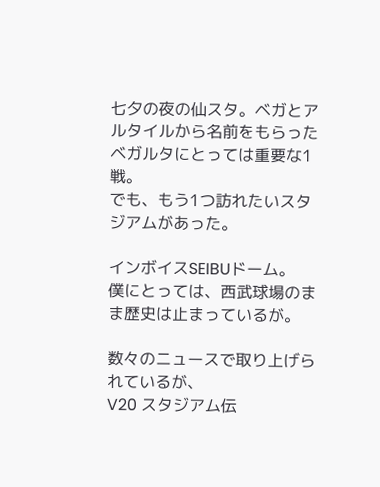七夕の夜の仙スタ。ベガとアルタイルから名前をもらったベガルタにとっては重要な1戦。
でも、もう1つ訪れたいスタジアムがあった。

インボイスSEIBUドーム。
僕にとっては、西武球場のまま歴史は止まっているが。

数々のニュースで取り上げられているが、
V20 スタジアム伝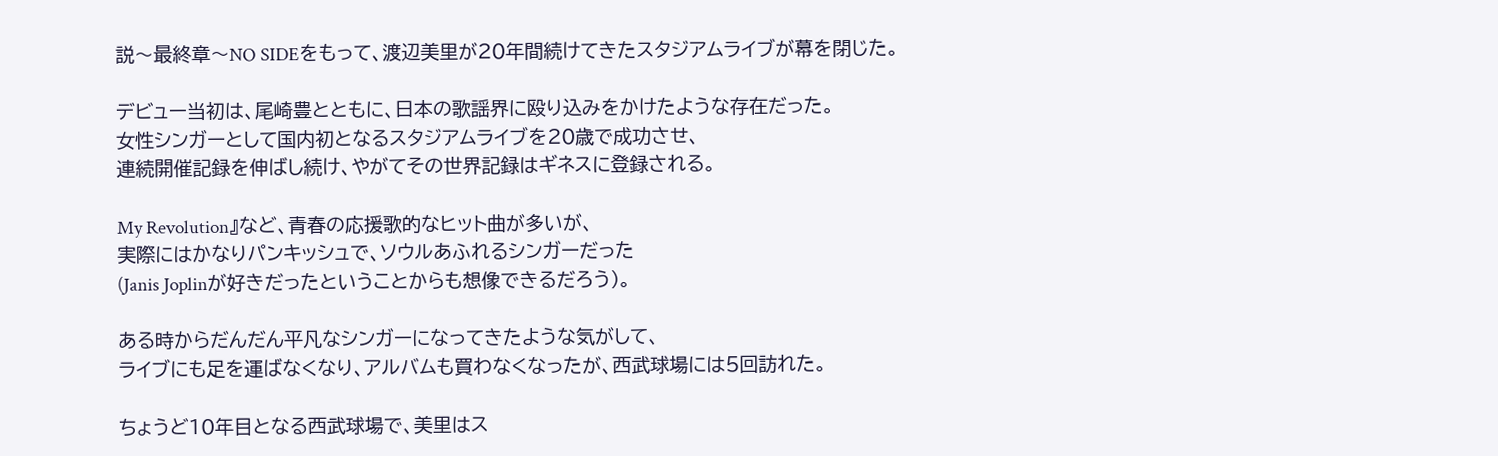説〜最終章〜NO SIDEをもって、渡辺美里が20年間続けてきたスタジアムライブが幕を閉じた。

デビュー当初は、尾崎豊とともに、日本の歌謡界に殴り込みをかけたような存在だった。
女性シンガーとして国内初となるスタジアムライブを20歳で成功させ、
連続開催記録を伸ばし続け、やがてその世界記録はギネスに登録される。

My Revolution』など、青春の応援歌的なヒット曲が多いが、
実際にはかなりパンキッシュで、ソウルあふれるシンガーだった
(Janis Joplinが好きだったということからも想像できるだろう)。

ある時からだんだん平凡なシンガーになってきたような気がして、
ライブにも足を運ばなくなり、アルバムも買わなくなったが、西武球場には5回訪れた。

ちょうど10年目となる西武球場で、美里はス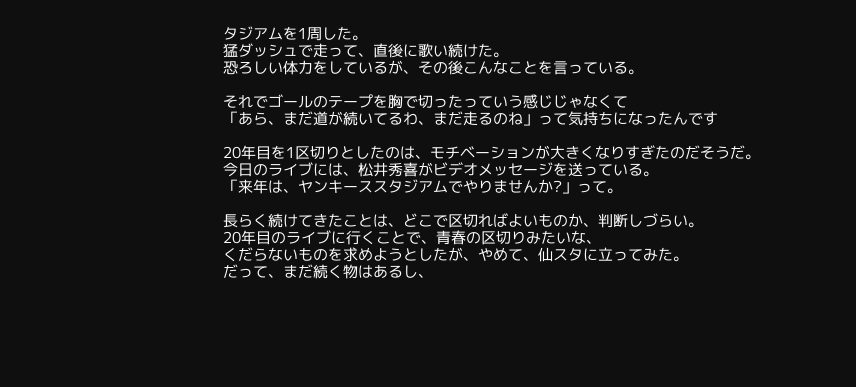タジアムを1周した。
猛ダッシュで走って、直後に歌い続けた。
恐ろしい体力をしているが、その後こんなことを言っている。

それでゴールのテープを胸で切ったっていう感じじゃなくて
「あら、まだ道が続いてるわ、まだ走るのね」って気持ちになったんです

20年目を1区切りとしたのは、モチベーションが大きくなりすぎたのだそうだ。
今日のライブには、松井秀喜がビデオメッセージを送っている。
「来年は、ヤンキーススタジアムでやりませんか?」って。

長らく続けてきたことは、どこで区切ればよいものか、判断しづらい。
20年目のライブに行くことで、青春の区切りみたいな、
くだらないものを求めようとしたが、やめて、仙スタに立ってみた。
だって、まだ続く物はあるし、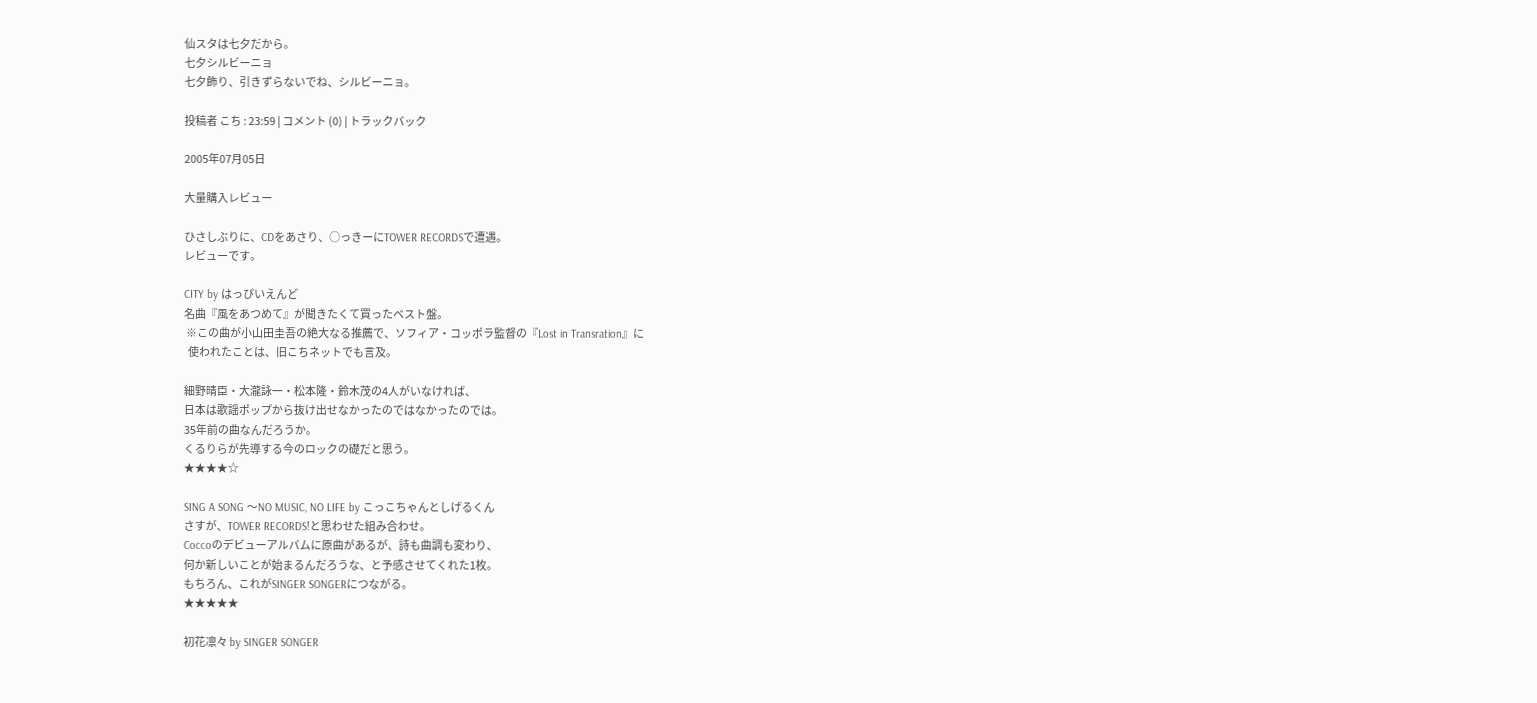仙スタは七夕だから。
七夕シルビーニョ
七夕飾り、引きずらないでね、シルビーニョ。

投稿者 こち : 23:59 | コメント (0) | トラックバック

2005年07月05日

大量購入レビュー

ひさしぶりに、CDをあさり、○っきーにTOWER RECORDSで遭遇。
レビューです。

CITY by はっぴいえんど
名曲『風をあつめて』が聞きたくて買ったベスト盤。
 ※この曲が小山田圭吾の絶大なる推薦で、ソフィア・コッポラ監督の『Lost in Transration』に
  使われたことは、旧こちネットでも言及。

細野晴臣・大瀧詠一・松本隆・鈴木茂の4人がいなければ、
日本は歌謡ポップから抜け出せなかったのではなかったのでは。
35年前の曲なんだろうか。
くるりらが先導する今のロックの礎だと思う。
★★★★☆

SING A SONG 〜NO MUSIC, NO LIFE by こっこちゃんとしげるくん
さすが、TOWER RECORDS!と思わせた組み合わせ。
Coccoのデビューアルバムに原曲があるが、詩も曲調も変わり、
何か新しいことが始まるんだろうな、と予感させてくれた1枚。
もちろん、これがSINGER SONGERにつながる。
★★★★★

初花凛々 by SINGER SONGER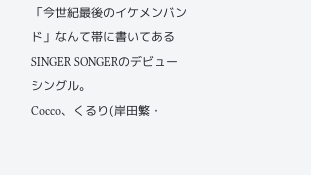「今世紀最後のイケメンバンド」なんて帯に書いてあるSINGER SONGERのデビューシングル。
Cocco、くるり(岸田繁・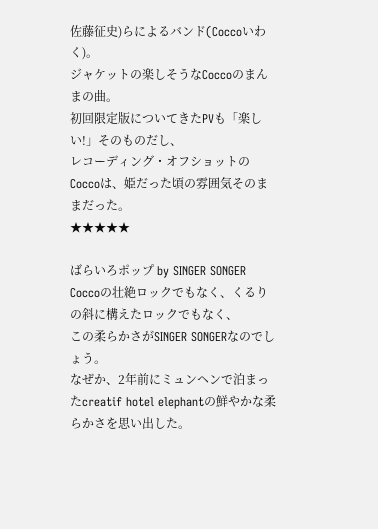佐藤征史)らによるバンド(Coccoいわく)。
ジャケットの楽しそうなCoccoのまんまの曲。
初回限定版についてきたPVも「楽しい!」そのものだし、
レコーディング・オフショットのCoccoは、姫だった頃の雰囲気そのままだった。
★★★★★

ばらいろポップ by SINGER SONGER
Coccoの壮絶ロックでもなく、くるりの斜に構えたロックでもなく、
この柔らかさがSINGER SONGERなのでしょう。
なぜか、2年前にミュンヘンで泊まったcreatif hotel elephantの鮮やかな柔らかさを思い出した。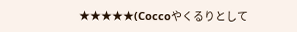★★★★★(Coccoやくるりとして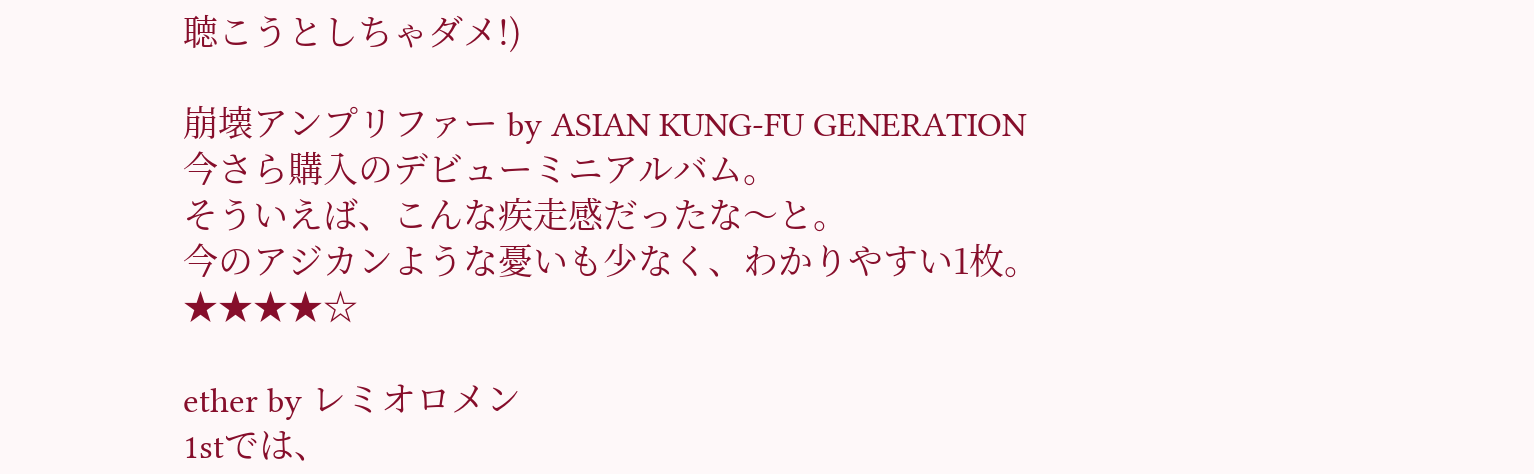聴こうとしちゃダメ!)

崩壊アンプリファー by ASIAN KUNG-FU GENERATION
今さら購入のデビューミニアルバム。
そういえば、こんな疾走感だったな〜と。
今のアジカンような憂いも少なく、わかりやすい1枚。
★★★★☆

ether by レミオロメン
1stでは、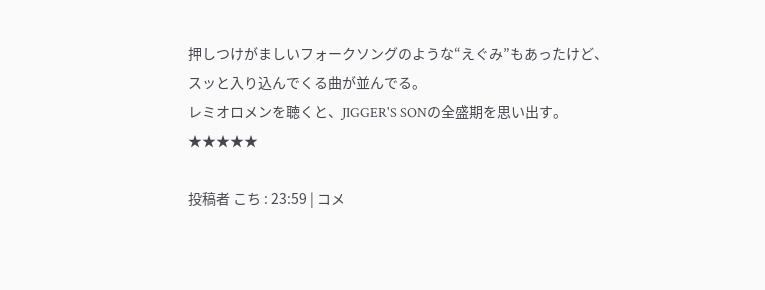押しつけがましいフォークソングのような“えぐみ”もあったけど、
スッと入り込んでくる曲が並んでる。
レミオロメンを聴くと、JIGGER'S SONの全盛期を思い出す。
★★★★★

投稿者 こち : 23:59 | コメ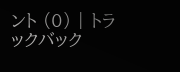ント (0) | トラックバック